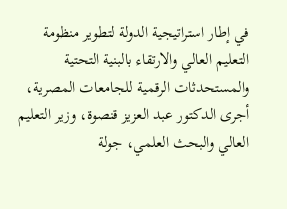في إطار استراتيجية الدولة لتطوير منظومة التعليم العالي والارتقاء بالبنية التحتية والمستحدثات الرقمية للجامعات المصرية، أجرى الدكتور عبد العزيز قنصوة، وزير التعليم العالي والبحث العلمي، جولة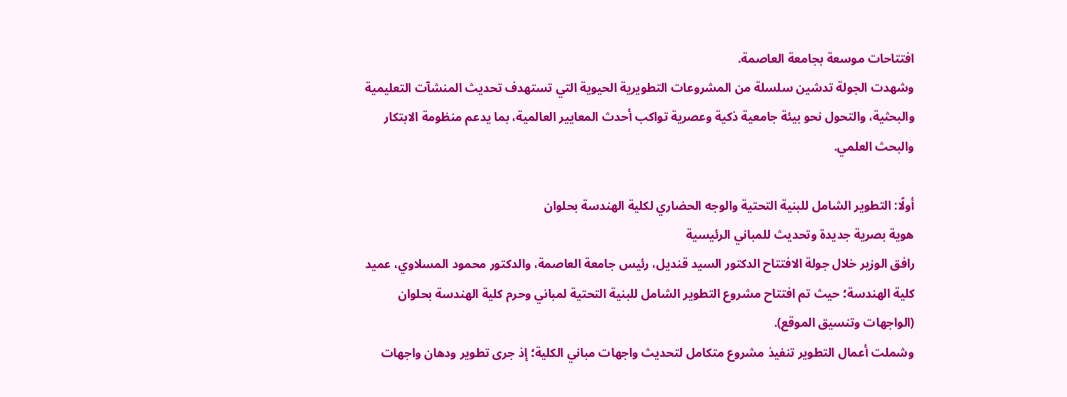افتتاحات موسعة بجامعة العاصمة.
وشهدت الجولة تدشين سلسلة من المشروعات التطويرية الحيوية التي تستهدف تحديث المنشآت التعليمية والبحثية، والتحول نحو بيئة جامعية ذكية وعصرية تواكب أحدث المعايير العالمية، بما يدعم منظومة الابتكار والبحث العلمي.

أولًا: التطوير الشامل للبنية التحتية والوجه الحضاري لكلية الهندسة بحلوان
هوية بصرية جديدة وتحديث للمباني الرئيسية
رافق الوزير خلال جولة الافتتاح الدكتور السيد قنديل، رئيس جامعة العاصمة، والدكتور محمود المسلاوي، عميد كلية الهندسة؛ حيث تم افتتاح مشروع التطوير الشامل للبنية التحتية لمباني وحرم كلية الهندسة بحلوان (الواجهات وتنسيق الموقع).
وشملت أعمال التطوير تنفيذ مشروع متكامل لتحديث واجهات مباني الكلية؛ إذ جرى تطوير ودهان واجهات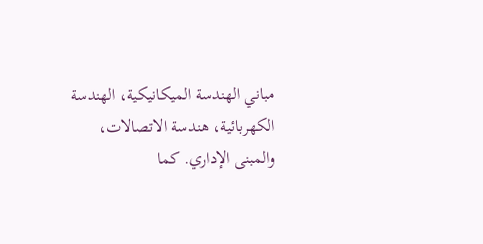مباني الهندسة الميكانيكية، الهندسة الكهربائية، هندسة الاتصالات، والمبنى الإداري. كما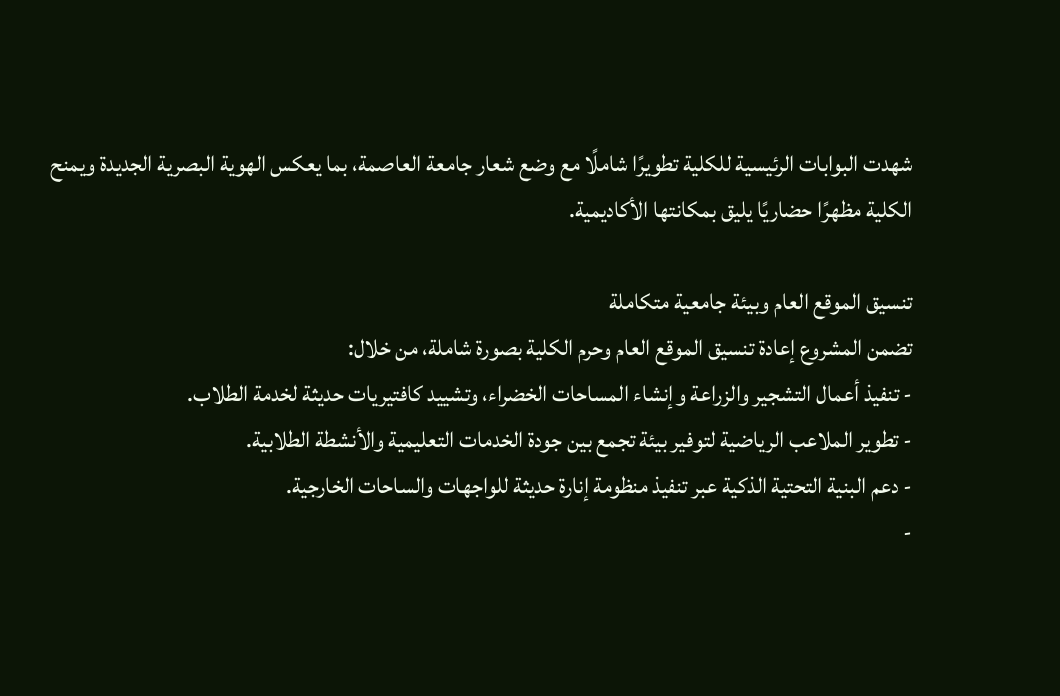شهدت البوابات الرئيسية للكلية تطويرًا شاملًا مع وضع شعار جامعة العاصمة، بما يعكس الهوية البصرية الجديدة ويمنح الكلية مظهرًا حضاريًا يليق بمكانتها الأكاديمية.

تنسيق الموقع العام وبيئة جامعية متكاملة
تضمن المشروع إعادة تنسيق الموقع العام وحرم الكلية بصورة شاملة، من خلال:
- تنفيذ أعمال التشجير والزراعة وإنشاء المساحات الخضراء، وتشييد كافتيريات حديثة لخدمة الطلاب.
- تطوير الملاعب الرياضية لتوفير بيئة تجمع بين جودة الخدمات التعليمية والأنشطة الطلابية.
- دعم البنية التحتية الذكية عبر تنفيذ منظومة إنارة حديثة للواجهات والساحات الخارجية.
-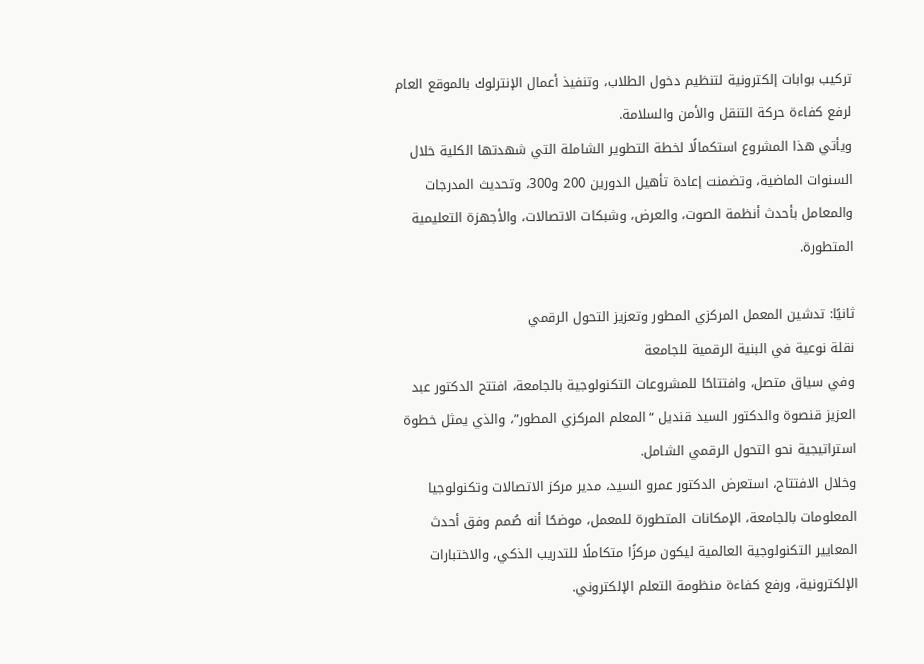تركيب بوابات إلكترونية لتنظيم دخول الطلاب، وتنفيذ أعمال الإنترلوك بالموقع العام لرفع كفاءة حركة التنقل والأمن والسلامة.
ويأتي هذا المشروع استكمالًا لخطة التطوير الشاملة التي شهدتها الكلية خلال السنوات الماضية، وتضمنت إعادة تأهيل الدورين 200 و300، وتحديث المدرجات والمعامل بأحدث أنظمة الصوت، والعرض، وشبكات الاتصالات، والأجهزة التعليمية المتطورة.

ثانيًا: تدشين المعمل المركزي المطور وتعزيز التحول الرقمي
نقلة نوعية في البنية الرقمية للجامعة
وفي سياق متصل، وافتتاحًا للمشروعات التكنولوجية بالجامعة، افتتح الدكتور عبد العزيز قنصوة والدكتور السيد قنديل “المعلم المركزي المطور”، والذي يمثل خطوة استراتيجية نحو التحول الرقمي الشامل.
وخلال الافتتاح، استعرض الدكتور عمرو السيد، مدير مركز الاتصالات وتكنولوجيا المعلومات بالجامعة، الإمكانات المتطورة للمعمل، موضحًا أنه صُمم وفق أحدث المعايير التكنولوجية العالمية ليكون مركزًا متكاملًا للتدريب الذكي، والاختبارات الإلكترونية، ورفع كفاءة منظومة التعلم الإلكتروني.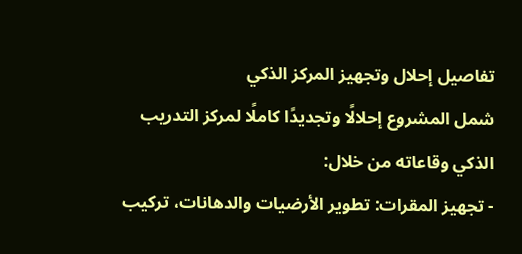تفاصيل إحلال وتجهيز المركز الذكي
شمل المشروع إحلالًا وتجديدًا كاملًا لمركز التدريب الذكي وقاعاته من خلال:
- تجهيز المقرات: تطوير الأرضيات والدهانات، تركيب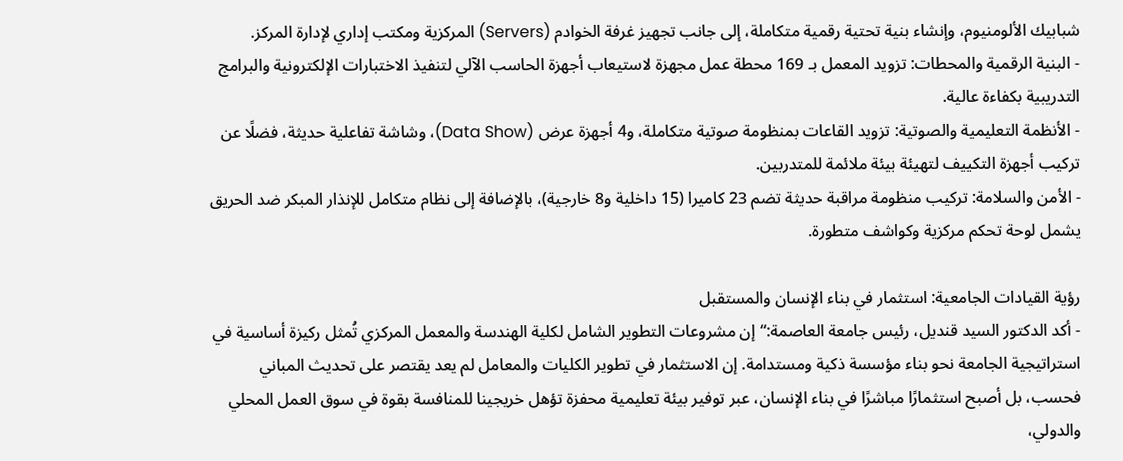شبابيك الألومنيوم، وإنشاء بنية تحتية رقمية متكاملة، إلى جانب تجهيز غرفة الخوادم (Servers) المركزية ومكتب إداري لإدارة المركز.
- البنية الرقمية والمحطات: تزويد المعمل بـ 169 محطة عمل مجهزة لاستيعاب أجهزة الحاسب الآلي لتنفيذ الاختبارات الإلكترونية والبرامج التدريبية بكفاءة عالية.
- الأنظمة التعليمية والصوتية: تزويد القاعات بمنظومة صوتية متكاملة، و4 أجهزة عرض (Data Show)، وشاشة تفاعلية حديثة، فضلًا عن تركيب أجهزة التكييف لتهيئة بيئة ملائمة للمتدربين.
- الأمن والسلامة: تركيب منظومة مراقبة حديثة تضم 23 كاميرا (15 داخلية و8 خارجية)، بالإضافة إلى نظام متكامل للإنذار المبكر ضد الحريق يشمل لوحة تحكم مركزية وكواشف متطورة.

رؤية القيادات الجامعية: استثمار في بناء الإنسان والمستقبل
- أكد الدكتور السيد قنديل، رئيس جامعة العاصمة:“إن مشروعات التطوير الشامل لكلية الهندسة والمعمل المركزي تُمثل ركيزة أساسية في استراتيجية الجامعة نحو بناء مؤسسة ذكية ومستدامة. إن الاستثمار في تطوير الكليات والمعامل لم يعد يقتصر على تحديث المباني فحسب، بل أصبح استثمارًا مباشرًا في بناء الإنسان، عبر توفير بيئة تعليمية محفزة تؤهل خريجينا للمنافسة بقوة في سوق العمل المحلي والدولي،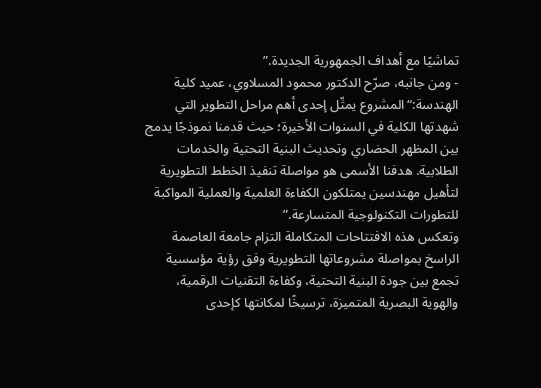تماشيًا مع أهداف الجمهورية الجديدة.”
- ومن جانبه، صرّح الدكتور محمود المسلاوي، عميد كلية الهندسة:“المشروع يمثّل إحدى أهم مراحل التطوير التي شهدتها الكلية في السنوات الأخيرة؛ حيث قدمنا نموذجًا يدمج بين المظهر الحضاري وتحديث البنية التحتية والخدمات الطلابية. هدفنا الأسمى هو مواصلة تنفيذ الخطط التطويرية لتأهيل مهندسين يمتلكون الكفاءة العلمية والعملية المواكبة للتطورات التكنولوجية المتسارعة.”
وتعكس هذه الافتتاحات المتكاملة التزام جامعة العاصمة الراسخ بمواصلة مشروعاتها التطويرية وفق رؤية مؤسسية تجمع بين جودة البنية التحتية، وكفاءة التقنيات الرقمية، والهوية البصرية المتميزة، ترسيخًا لمكانتها كإحدى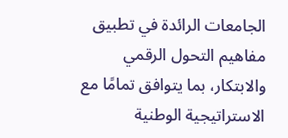الجامعات الرائدة في تطبيق مفاهيم التحول الرقمي والابتكار، بما يتوافق تمامًا مع الاستراتيجية الوطنية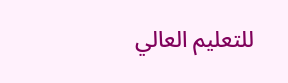للتعليم العالي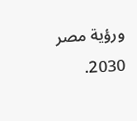ورؤية مصر 2030.